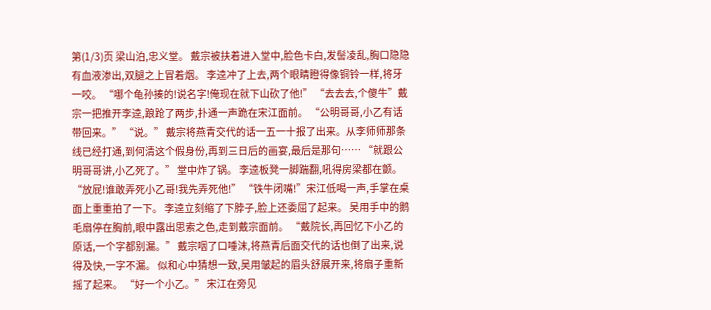第(1/3)页 梁山泊,忠义堂。 戴宗被扶着进入堂中,脸色卡白,发髻凌乱,胸口隐隐有血液渗出,双腿之上冒着烟。 李逵冲了上去,两个眼睛瞪得像铜铃一样,将牙一咬。 “哪个龟孙揍的!说名字!俺现在就下山砍了他!” “去去去,个傻牛”戴宗一把推开李逵,踉跄了两步,扑通一声跪在宋江面前。 “公明哥哥,小乙有话带回来。” “说。” 戴宗将燕青交代的话一五一十报了出来。从李师师那条线已经打通,到何清这个假身份,再到三日后的画宴,最后是那句…… “就跟公明哥哥讲,小乙死了。” 堂中炸了锅。 李逵板凳一脚踹翻,吼得房梁都在颤。 “放屁!谁敢弄死小乙哥!我先弄死他!” “铁牛闭嘴!”宋江低喝一声,手掌在桌面上重重拍了一下。 李逵立刻缩了下脖子,脸上还委屈了起来。 吴用手中的鹅毛扇停在胸前,眼中露出思索之色,走到戴宗面前。 “戴院长,再回忆下小乙的原话,一个字都别漏。” 戴宗咽了口唾沫,将燕青后面交代的话也倒了出来,说得及快,一字不漏。 似和心中猜想一致,吴用皱起的眉头舒展开来,将扇子重新摇了起来。 “好一个小乙。” 宋江在旁见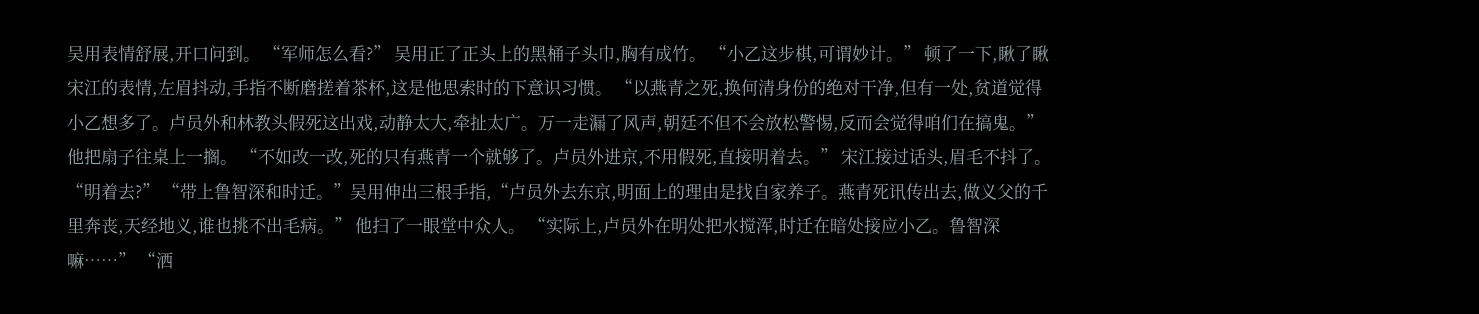吴用表情舒展,开口问到。 “军师怎么看?” 吴用正了正头上的黑桶子头巾,胸有成竹。 “小乙这步棋,可谓妙计。” 顿了一下,瞅了瞅宋江的表情,左眉抖动,手指不断磨搓着茶杯,这是他思索时的下意识习惯。 “以燕青之死,换何清身份的绝对干净,但有一处,贫道觉得小乙想多了。卢员外和林教头假死这出戏,动静太大,牵扯太广。万一走漏了风声,朝廷不但不会放松警惕,反而会觉得咱们在搞鬼。” 他把扇子往桌上一搁。 “不如改一改,死的只有燕青一个就够了。卢员外进京,不用假死,直接明着去。” 宋江接过话头,眉毛不抖了。 “明着去?” “带上鲁智深和时迁。”吴用伸出三根手指,“卢员外去东京,明面上的理由是找自家养子。燕青死讯传出去,做义父的千里奔丧,天经地义,谁也挑不出毛病。” 他扫了一眼堂中众人。 “实际上,卢员外在明处把水搅浑,时迁在暗处接应小乙。鲁智深嘛……” “洒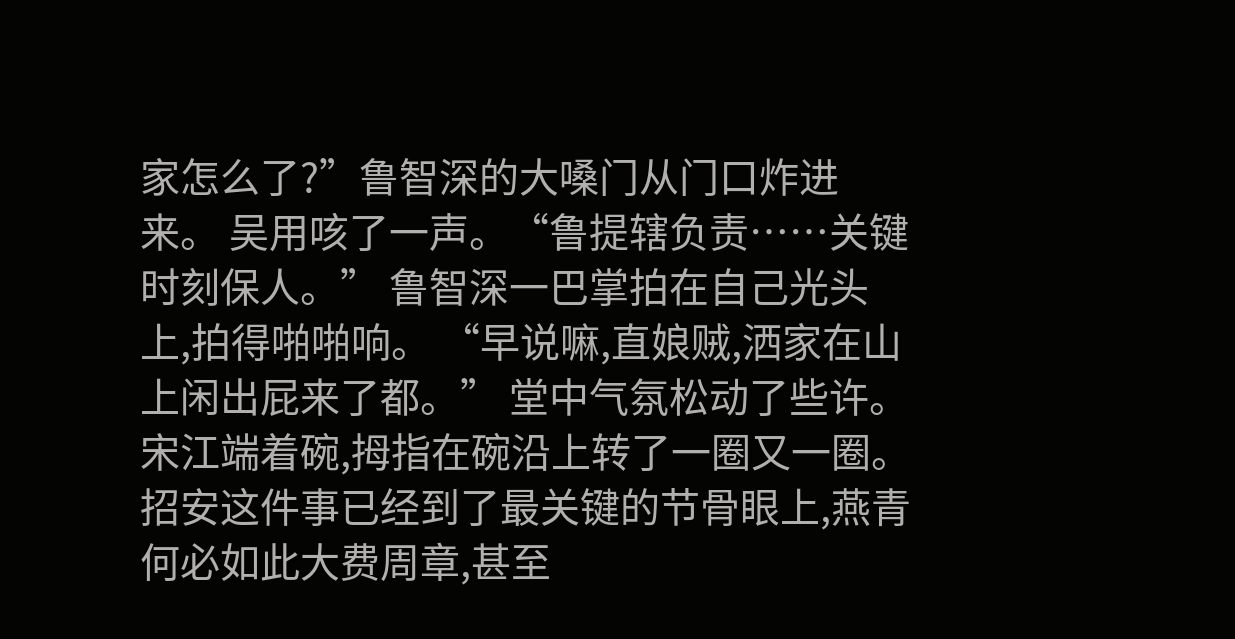家怎么了?”鲁智深的大嗓门从门口炸进来。 吴用咳了一声。“鲁提辖负责……关键时刻保人。” 鲁智深一巴掌拍在自己光头上,拍得啪啪响。 “早说嘛,直娘贼,洒家在山上闲出屁来了都。” 堂中气氛松动了些许。 宋江端着碗,拇指在碗沿上转了一圈又一圈。 招安这件事已经到了最关键的节骨眼上,燕青何必如此大费周章,甚至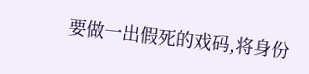要做一出假死的戏码,将身份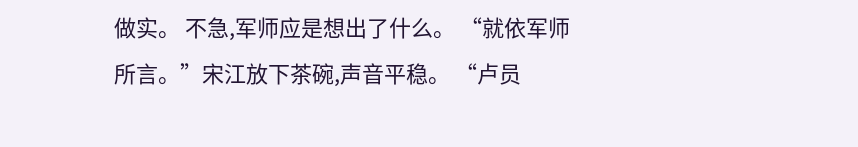做实。 不急,军师应是想出了什么。 “就依军师所言。”宋江放下茶碗,声音平稳。 “卢员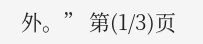外。” 第(1/3)页